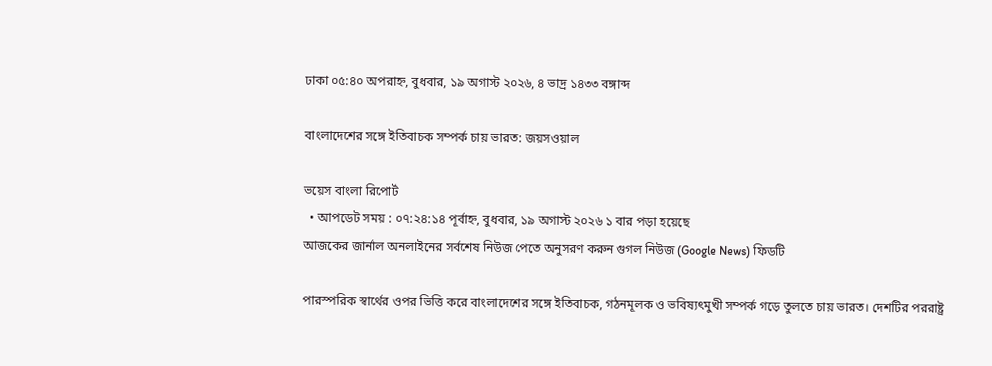ঢাকা ০৫:৪০ অপরাহ্ন, বুধবার, ১৯ অগাস্ট ২০২৬, ৪ ভাদ্র ১৪৩৩ বঙ্গাব্দ

বাংলাদেশের সঙ্গে ইতিবাচক সম্পর্ক চায় ভারত: জয়সওয়াল

ভয়েস বাংলা রিপোর্ট
  • আপডেট সময় : ০৭:২৪:১৪ পূর্বাহ্ন, বুধবার, ১৯ অগাস্ট ২০২৬ ১ বার পড়া হয়েছে
আজকের জার্নাল অনলাইনের সর্বশেষ নিউজ পেতে অনুসরণ করুন গুগল নিউজ (Google News) ফিডটি

পারস্পরিক স্বার্থের ওপর ভিত্তি করে বাংলাদেশের সঙ্গে ইতিবাচক, গঠনমূলক ও ভবিষ্যৎমুখী সম্পর্ক গড়ে তুলতে চায় ভারত। দেশটির পররাষ্ট্র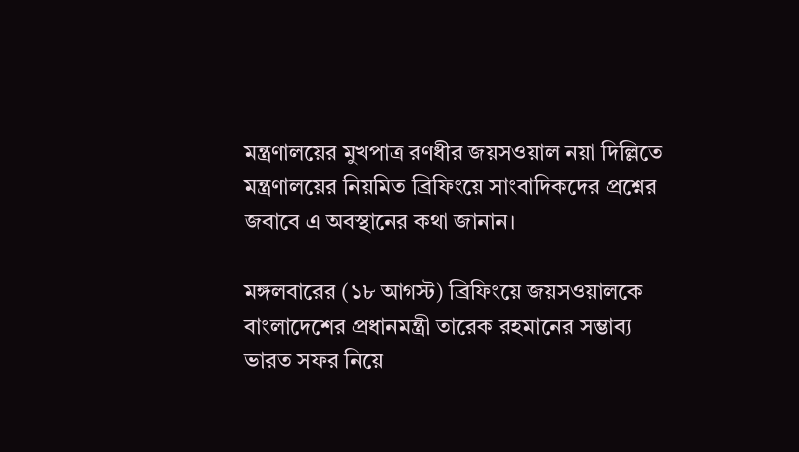মন্ত্রণালয়ের মুখপাত্র রণধীর জয়সওয়াল নয়া দিল্লিতে মন্ত্রণালয়ের নিয়মিত ব্রিফিংয়ে সাংবাদিকদের প্রশ্নের জবাবে এ অবস্থানের কথা জানান।

মঙ্গলবারের (১৮ আগস্ট) ব্রিফিংয়ে জয়সওয়ালকে বাংলাদেশের প্রধানমন্ত্রী তারেক রহমানের সম্ভাব্য ভারত সফর নিয়ে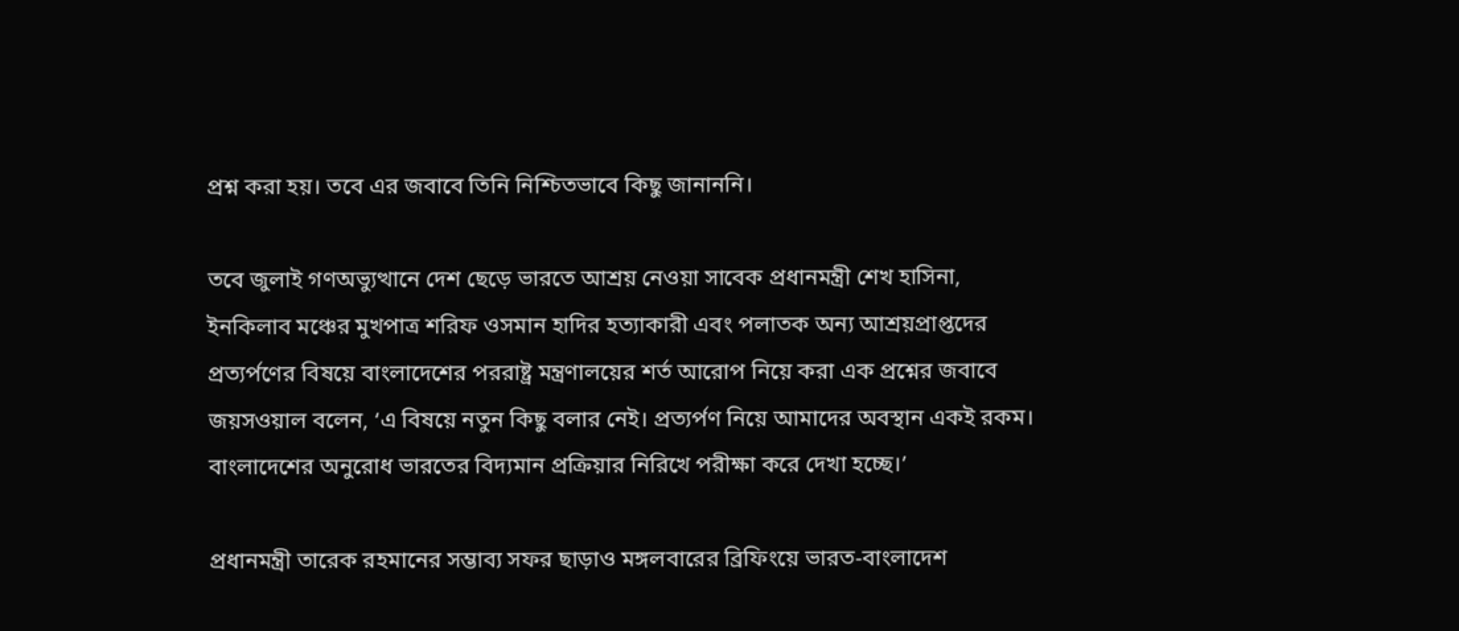প্রশ্ন করা হয়। তবে এর জবাবে তিনি নিশ্চিতভাবে কিছু জানাননি।

তবে জুলাই গণঅভ্যুত্থানে দেশ ছেড়ে ভারতে আশ্রয় নেওয়া সাবেক প্রধানমন্ত্রী শেখ হাসিনা, ইনকিলাব মঞ্চের মুখপাত্র শরিফ ওসমান হাদির হত্যাকারী এবং পলাতক অন্য আশ্রয়প্রাপ্তদের প্রত্যর্পণের বিষয়ে বাংলাদেশের পররাষ্ট্র মন্ত্রণালয়ের শর্ত আরোপ নিয়ে করা এক প্রশ্নের জবাবে জয়সওয়াল বলেন, ‘এ বিষয়ে নতুন কিছু বলার নেই। প্রত্যর্পণ নিয়ে আমাদের অবস্থান একই রকম। বাংলাদেশের অনুরোধ ভারতের বিদ্যমান প্রক্রিয়ার নিরিখে পরীক্ষা করে দেখা হচ্ছে।’

প্রধানমন্ত্রী তারেক রহমানের সম্ভাব্য সফর ছাড়াও মঙ্গলবারের ব্রিফিংয়ে ভারত-বাংলাদেশ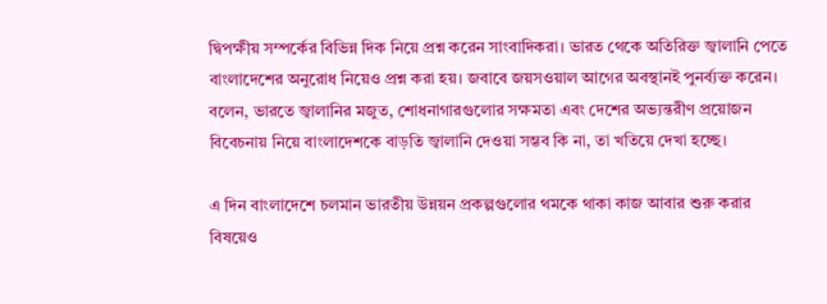দ্বিপক্ষীয় সম্পর্কের বিভিন্ন দিক নিয়ে প্রশ্ন করেন সাংবাদিকরা। ভারত থেকে অতিরিক্ত জ্বালানি পেতে বাংলাদেশের অনুরোধ নিয়েও প্রশ্ন করা হয়। জবাবে জয়সওয়াল আগের অবস্থানই পুনর্ব্যক্ত করেন। বলেন, ভারতে জ্বালানির মজুত, শোধনাগারগুলোর সক্ষমতা এবং দেশের অভ্যন্তরীণ প্রয়োজন বিবেচনায় নিয়ে বাংলাদেশকে বাড়তি জ্বালানি দেওয়া সম্ভব কি না, তা খতিয়ে দেখা হচ্ছে।

এ দিন বাংলাদেশে চলমান ভারতীয় উন্নয়ন প্রকল্পগুলোর থমকে থাকা কাজ আবার শুরু করার বিষয়েও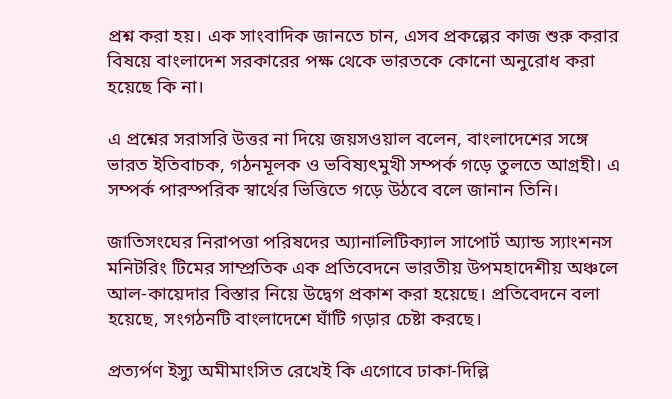প্রশ্ন করা হয়। এক সাংবাদিক জানতে চান, এসব প্রকল্পের কাজ শুরু করার বিষয়ে বাংলাদেশ সরকারের পক্ষ থেকে ভারতকে কোনো অনুরোধ করা হয়েছে কি না।

এ প্রশ্নের সরাসরি উত্তর না দিয়ে জয়সওয়াল বলেন, বাংলাদেশের সঙ্গে ভারত ইতিবাচক, গঠনমূলক ও ভবিষ্যৎমুখী সম্পর্ক গড়ে তুলতে আগ্রহী। এ সম্পর্ক পারস্পরিক স্বার্থের ভিত্তিতে গড়ে উঠবে বলে জানান তিনি।

জাতিসংঘের নিরাপত্তা পরিষদের অ্যানালিটিক্যাল সাপোর্ট অ্যান্ড স্যাংশনস মনিটরিং টিমের সাম্প্রতিক এক প্রতিবেদনে ভারতীয় উপমহাদেশীয় অঞ্চলে আল-কায়েদার বিস্তার নিয়ে উদ্বেগ প্রকাশ করা হয়েছে। প্রতিবেদনে বলা হয়েছে, সংগঠনটি বাংলাদেশে ঘাঁটি গড়ার চেষ্টা করছে।

প্রত্যর্পণ ইস্যু অমীমাংসিত রেখেই কি এগোবে ঢাকা-দিল্লি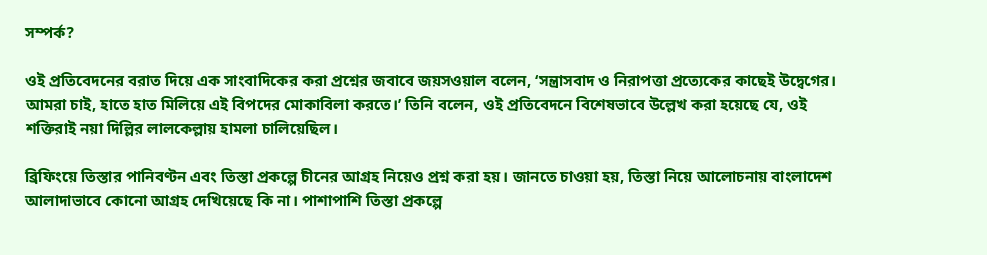সম্পর্ক?

ওই প্রতিবেদনের বরাত দিয়ে এক সাংবাদিকের করা প্রশ্নের জবাবে জয়সওয়াল বলেন, ‘সন্ত্রাসবাদ ও নিরাপত্তা প্রত্যেকের কাছেই উদ্বেগের। আমরা চাই, হাতে হাত মিলিয়ে এই বিপদের মোকাবিলা করতে।’ তিনি বলেন, ওই প্রতিবেদনে বিশেষভাবে উল্লেখ করা হয়েছে যে, ওই শক্তিরাই নয়া দিল্লির লালকেল্লায় হামলা চালিয়েছিল।

ব্রিফিংয়ে তিস্তার পানিবণ্টন এবং তিস্তা প্রকল্পে চীনের আগ্রহ নিয়েও প্রশ্ন করা হয়। জানতে চাওয়া হয়, তিস্তা নিয়ে আলোচনায় বাংলাদেশ আলাদাভাবে কোনো আগ্রহ দেখিয়েছে কি না। পাশাপাশি তিস্তা প্রকল্পে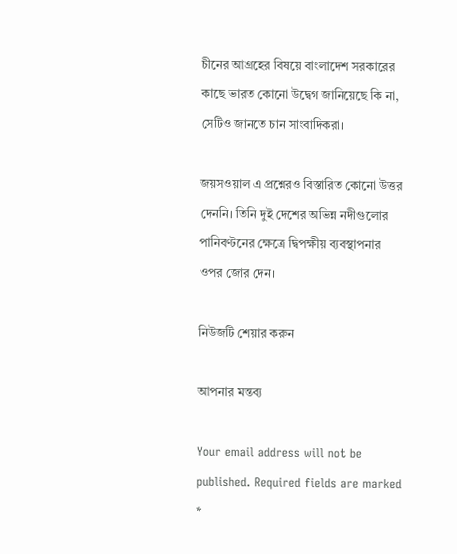চীনের আগ্রহের বিষয়ে বাংলাদেশ সরকারের কাছে ভারত কোনো উদ্বেগ জানিয়েছে কি না, সেটিও জানতে চান সাংবাদিকরা।

জয়সওয়াল এ প্রশ্নেরও বিস্তারিত কোনো উত্তর দেননি। তিনি দুই দেশের অভিন্ন নদীগুলোর পানিবণ্টনের ক্ষেত্রে দ্বিপক্ষীয় ব্যবস্থাপনার ওপর জোর দেন।

নিউজটি শেয়ার করুন

আপনার মন্তব্য

Your email address will not be published. Required fields are marked *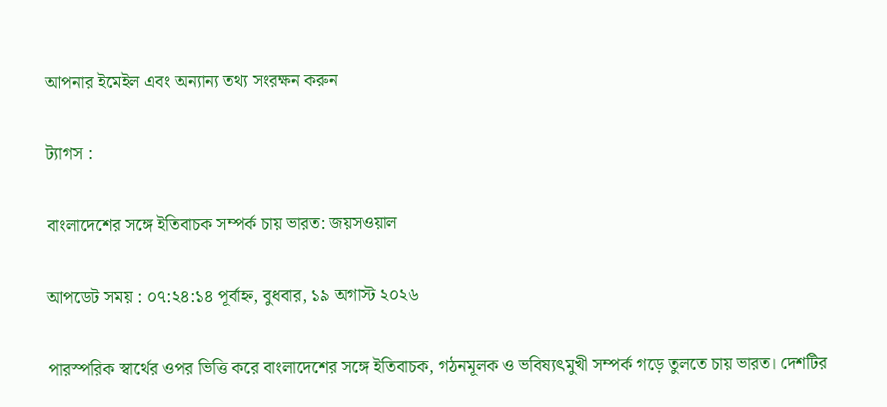আপনার ইমেইল এবং অন্যান্য তথ্য সংরক্ষন করুন

ট্যাগস :

বাংলাদেশের সঙ্গে ইতিবাচক সম্পর্ক চায় ভারত: জয়সওয়াল

আপডেট সময় : ০৭:২৪:১৪ পূর্বাহ্ন, বুধবার, ১৯ অগাস্ট ২০২৬

পারস্পরিক স্বার্থের ওপর ভিত্তি করে বাংলাদেশের সঙ্গে ইতিবাচক, গঠনমূলক ও ভবিষ্যৎমুখী সম্পর্ক গড়ে তুলতে চায় ভারত। দেশটির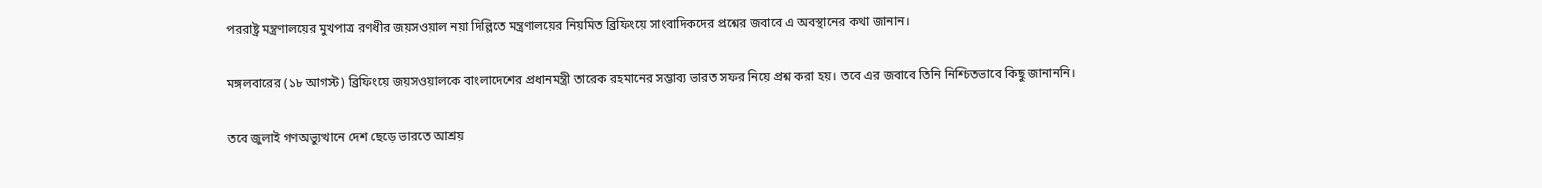পররাষ্ট্র মন্ত্রণালয়ের মুখপাত্র রণধীর জয়সওয়াল নয়া দিল্লিতে মন্ত্রণালয়ের নিয়মিত ব্রিফিংয়ে সাংবাদিকদের প্রশ্নের জবাবে এ অবস্থানের কথা জানান।

মঙ্গলবারের (১৮ আগস্ট) ব্রিফিংয়ে জয়সওয়ালকে বাংলাদেশের প্রধানমন্ত্রী তারেক রহমানের সম্ভাব্য ভারত সফর নিয়ে প্রশ্ন করা হয়। তবে এর জবাবে তিনি নিশ্চিতভাবে কিছু জানাননি।

তবে জুলাই গণঅভ্যুত্থানে দেশ ছেড়ে ভারতে আশ্রয়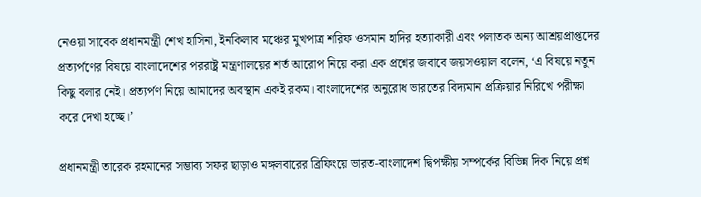নেওয়া সাবেক প্রধানমন্ত্রী শেখ হাসিনা, ইনকিলাব মঞ্চের মুখপাত্র শরিফ ওসমান হাদির হত্যাকারী এবং পলাতক অন্য আশ্রয়প্রাপ্তদের প্রত্যর্পণের বিষয়ে বাংলাদেশের পররাষ্ট্র মন্ত্রণালয়ের শর্ত আরোপ নিয়ে করা এক প্রশ্নের জবাবে জয়সওয়াল বলেন, ‘এ বিষয়ে নতুন কিছু বলার নেই। প্রত্যর্পণ নিয়ে আমাদের অবস্থান একই রকম। বাংলাদেশের অনুরোধ ভারতের বিদ্যমান প্রক্রিয়ার নিরিখে পরীক্ষা করে দেখা হচ্ছে।’

প্রধানমন্ত্রী তারেক রহমানের সম্ভাব্য সফর ছাড়াও মঙ্গলবারের ব্রিফিংয়ে ভারত-বাংলাদেশ দ্বিপক্ষীয় সম্পর্কের বিভিন্ন দিক নিয়ে প্রশ্ন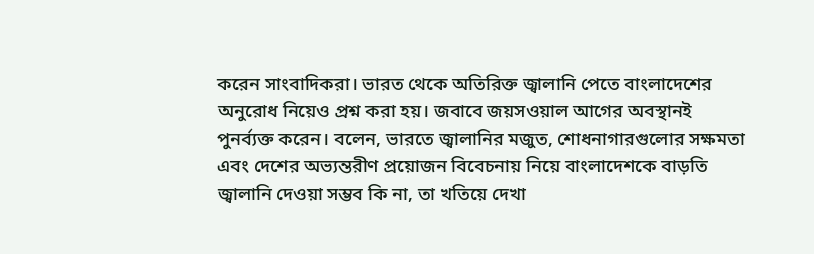করেন সাংবাদিকরা। ভারত থেকে অতিরিক্ত জ্বালানি পেতে বাংলাদেশের অনুরোধ নিয়েও প্রশ্ন করা হয়। জবাবে জয়সওয়াল আগের অবস্থানই পুনর্ব্যক্ত করেন। বলেন, ভারতে জ্বালানির মজুত, শোধনাগারগুলোর সক্ষমতা এবং দেশের অভ্যন্তরীণ প্রয়োজন বিবেচনায় নিয়ে বাংলাদেশকে বাড়তি জ্বালানি দেওয়া সম্ভব কি না, তা খতিয়ে দেখা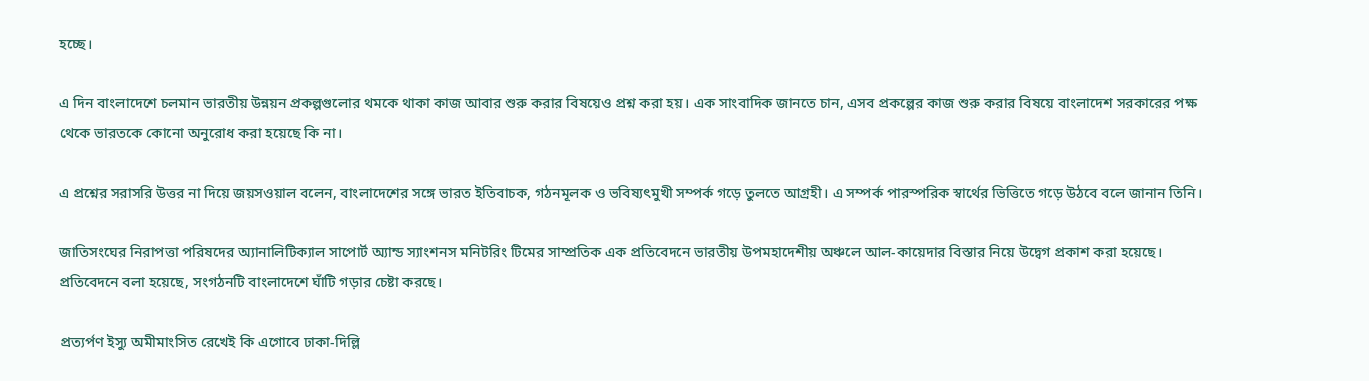হচ্ছে।

এ দিন বাংলাদেশে চলমান ভারতীয় উন্নয়ন প্রকল্পগুলোর থমকে থাকা কাজ আবার শুরু করার বিষয়েও প্রশ্ন করা হয়। এক সাংবাদিক জানতে চান, এসব প্রকল্পের কাজ শুরু করার বিষয়ে বাংলাদেশ সরকারের পক্ষ থেকে ভারতকে কোনো অনুরোধ করা হয়েছে কি না।

এ প্রশ্নের সরাসরি উত্তর না দিয়ে জয়সওয়াল বলেন, বাংলাদেশের সঙ্গে ভারত ইতিবাচক, গঠনমূলক ও ভবিষ্যৎমুখী সম্পর্ক গড়ে তুলতে আগ্রহী। এ সম্পর্ক পারস্পরিক স্বার্থের ভিত্তিতে গড়ে উঠবে বলে জানান তিনি।

জাতিসংঘের নিরাপত্তা পরিষদের অ্যানালিটিক্যাল সাপোর্ট অ্যান্ড স্যাংশনস মনিটরিং টিমের সাম্প্রতিক এক প্রতিবেদনে ভারতীয় উপমহাদেশীয় অঞ্চলে আল-কায়েদার বিস্তার নিয়ে উদ্বেগ প্রকাশ করা হয়েছে। প্রতিবেদনে বলা হয়েছে, সংগঠনটি বাংলাদেশে ঘাঁটি গড়ার চেষ্টা করছে।

প্রত্যর্পণ ইস্যু অমীমাংসিত রেখেই কি এগোবে ঢাকা-দিল্লি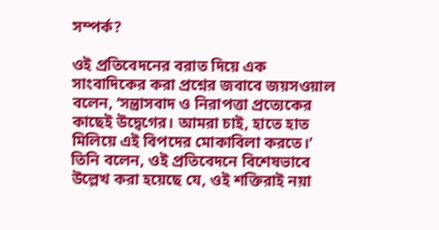সম্পর্ক?

ওই প্রতিবেদনের বরাত দিয়ে এক সাংবাদিকের করা প্রশ্নের জবাবে জয়সওয়াল বলেন, ‘সন্ত্রাসবাদ ও নিরাপত্তা প্রত্যেকের কাছেই উদ্বেগের। আমরা চাই, হাতে হাত মিলিয়ে এই বিপদের মোকাবিলা করতে।’ তিনি বলেন, ওই প্রতিবেদনে বিশেষভাবে উল্লেখ করা হয়েছে যে, ওই শক্তিরাই নয়া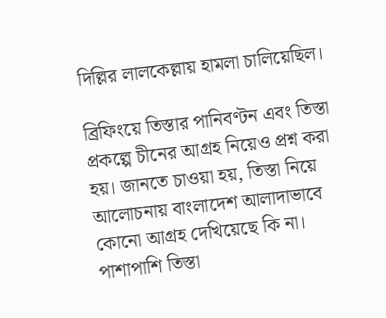দিল্লির লালকেল্লায় হামলা চালিয়েছিল।

ব্রিফিংয়ে তিস্তার পানিবণ্টন এবং তিস্তা প্রকল্পে চীনের আগ্রহ নিয়েও প্রশ্ন করা হয়। জানতে চাওয়া হয়, তিস্তা নিয়ে আলোচনায় বাংলাদেশ আলাদাভাবে কোনো আগ্রহ দেখিয়েছে কি না। পাশাপাশি তিস্তা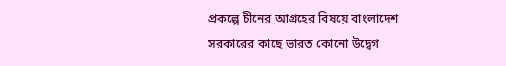প্রকল্পে চীনের আগ্রহের বিষয়ে বাংলাদেশ সরকারের কাছে ভারত কোনো উদ্বেগ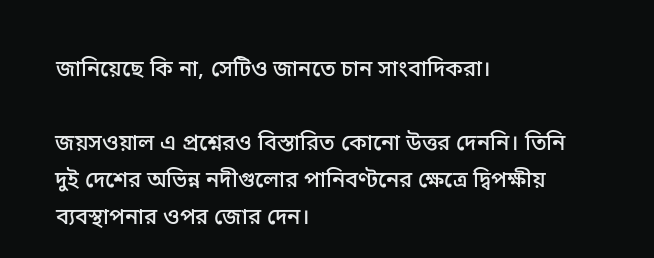জানিয়েছে কি না, সেটিও জানতে চান সাংবাদিকরা।

জয়সওয়াল এ প্রশ্নেরও বিস্তারিত কোনো উত্তর দেননি। তিনি দুই দেশের অভিন্ন নদীগুলোর পানিবণ্টনের ক্ষেত্রে দ্বিপক্ষীয় ব্যবস্থাপনার ওপর জোর দেন।